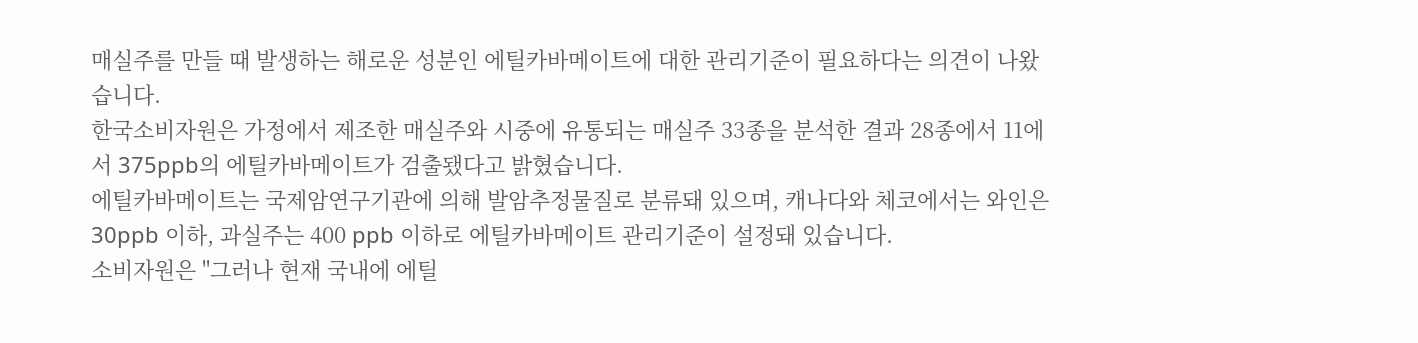매실주를 만들 때 발생하는 해로운 성분인 에틸카바메이트에 대한 관리기준이 필요하다는 의견이 나왔습니다.
한국소비자원은 가정에서 제조한 매실주와 시중에 유통되는 매실주 33종을 분석한 결과 28종에서 11에서 375ppb의 에틸카바메이트가 검출됐다고 밝혔습니다.
에틸카바메이트는 국제암연구기관에 의해 발암추정물질로 분류돼 있으며, 캐나다와 체코에서는 와인은 30ppb 이하, 과실주는 400 ppb 이하로 에틸카바메이트 관리기준이 설정돼 있습니다.
소비자원은 "그러나 현재 국내에 에틸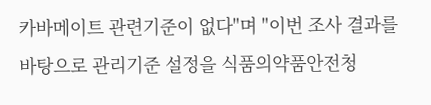카바메이트 관련기준이 없다"며 "이번 조사 결과를 바탕으로 관리기준 설정을 식품의약품안전청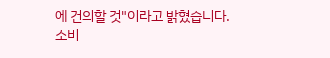에 건의할 것"이라고 밝혔습니다.
소비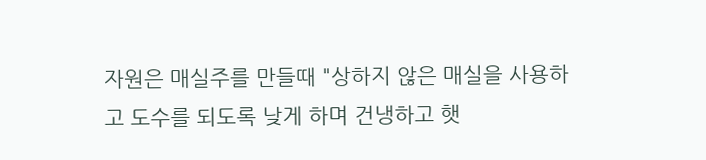자원은 매실주를 만들때 "상하지 않은 매실을 사용하고 도수를 되도록 낮게 하며 건냉하고 햇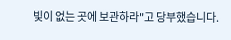빛이 없는 곳에 보관하라"고 당부했습니다.